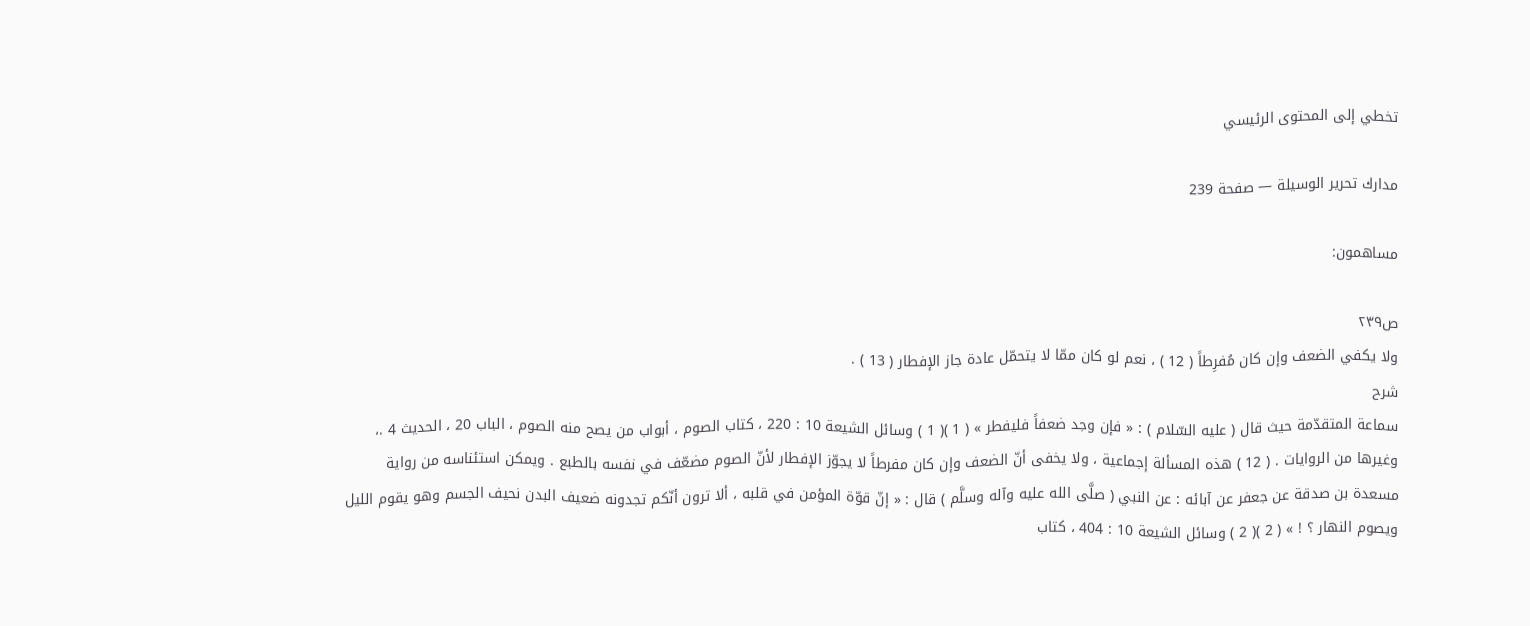تخطي إلى المحتوى الرئيسي

مدارك تحرير الوسيلة — صفحة 239

مساهمون:

ص٢٣٩
ولا يكفي الضعف وإن كان مُفرِطاً ( 12 ) ، نعم لو كان ممّا لا يتحمّل عادة جاز الإفطار ( 13 ) .
شرح
سماعة المتقدّمة حيث قال ( عليه السّلام ) : « فإن وجد ضعفاً فليفطر » ( 1 )( 1 ) وسائل الشيعة 10 : 220 ، كتاب الصوم ، أبواب من يصح منه الصوم ، الباب 20 ، الحديث 4 .، وغيرها من الروايات . ( 12 ) هذه المسألة إجماعية ، ولا يخفى أنّ الضعف وإن كان مفرطاً لا يجوّز الإفطار لأنّ الصوم مضعّف في نفسه بالطبع . ويمكن استئناسه من رواية مسعدة بن صدقة عن جعفر عن آبائه : عن النبي ( صلَّى الله عليه وآله وسلَّم ) قال : « إنّ قوّة المؤمن في قلبه ، ألا ترون أنّكم تجدونه ضعيف البدن نحيف الجسم وهو يقوم الليل ويصوم النهار ؟ ! » ( 2 )( 2 ) وسائل الشيعة 10 : 404 ، كتاب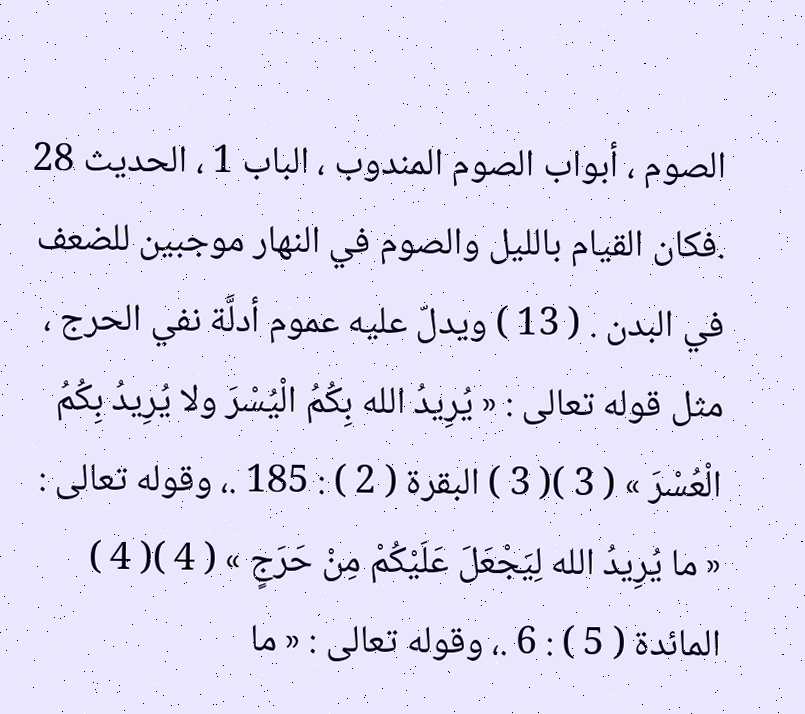الصوم ، أبواب الصوم المندوب ، الباب 1 ، الحديث 28 .فكان القيام بالليل والصوم في النهار موجبين للضعف في البدن . ( 13 ) ويدلّ عليه عموم أدلَّة نفي الحرج ، مثل قوله تعالى : « يُرِيدُ الله بِكُمُ الْيُسْرَ ولا يُرِيدُ بِكُمُ الْعُسْرَ » ( 3 )( 3 ) البقرة ( 2 ) : 185 .، وقوله تعالى : « ما يُرِيدُ الله لِيَجْعَلَ عَلَيْكُمْ مِنْ حَرَجٍ » ( 4 )( 4 ) المائدة ( 5 ) : 6 .، وقوله تعالى : « ما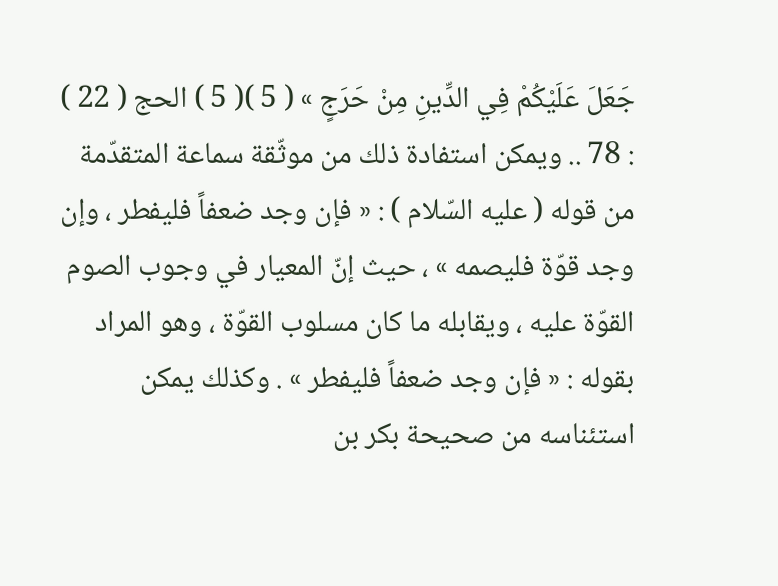جَعَلَ عَلَيْكُمْ فِي الدِّينِ مِنْ حَرَجٍ » ( 5 )( 5 ) الحج ( 22 ) : 78 .. ويمكن استفادة ذلك من موثّقة سماعة المتقدّمة من قوله ( عليه السّلام ) : « فإن وجد ضعفاً فليفطر ، وإن وجد قوّة فليصمه » ، حيث إنّ المعيار في وجوب الصوم القوّة عليه ، ويقابله ما كان مسلوب القوّة ، وهو المراد بقوله : « فإن وجد ضعفاً فليفطر » . وكذلك يمكن استئناسه من صحيحة بكر بن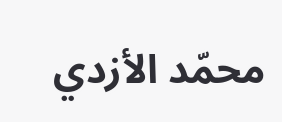محمّد الأزدي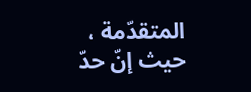المتقدّمة ، حيث إنّ حدّ